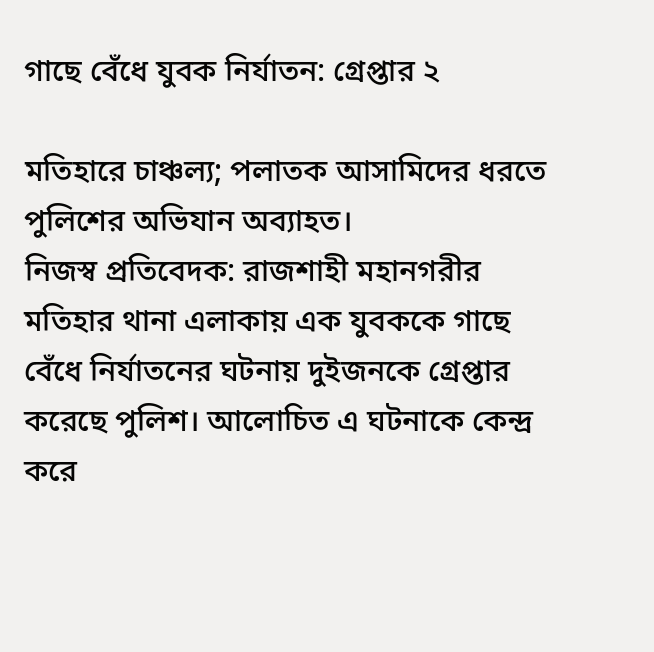গাছে বেঁধে যুবক নির্যাতন: গ্রেপ্তার ২

মতিহারে চাঞ্চল্য; পলাতক আসামিদের ধরতে পুলিশের অভিযান অব্যাহত।
নিজস্ব প্রতিবেদক: রাজশাহী মহানগরীর মতিহার থানা এলাকায় এক যুবককে গাছে বেঁধে নির্যাতনের ঘটনায় দুইজনকে গ্রেপ্তার করেছে পুলিশ। আলোচিত এ ঘটনাকে কেন্দ্র করে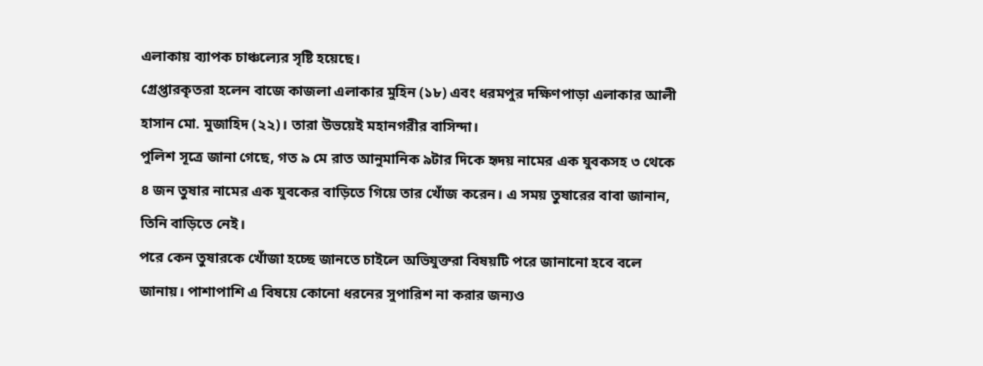এলাকায় ব্যাপক চাঞ্চল্যের সৃষ্টি হয়েছে।
গ্রেপ্তারকৃতরা হলেন বাজে কাজলা এলাকার মুহিন (১৮) এবং ধরমপুর দক্ষিণপাড়া এলাকার আলী হাসান মো. মুজাহিদ (২২)। তারা উভয়েই মহানগরীর বাসিন্দা।
পুলিশ সূত্রে জানা গেছে, গত ৯ মে রাত আনুমানিক ৯টার দিকে হৃদয় নামের এক যুবকসহ ৩ থেকে ৪ জন তুষার নামের এক যুবকের বাড়িতে গিয়ে তার খোঁজ করেন। এ সময় তুষারের বাবা জানান, তিনি বাড়িতে নেই।
পরে কেন তুষারকে খোঁজা হচ্ছে জানতে চাইলে অভিযুক্তরা বিষয়টি পরে জানানো হবে বলে জানায়। পাশাপাশি এ বিষয়ে কোনো ধরনের সুপারিশ না করার জন্যও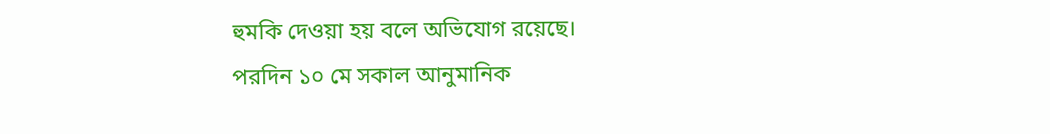হুমকি দেওয়া হয় বলে অভিযোগ রয়েছে।
পরদিন ১০ মে সকাল আনুমানিক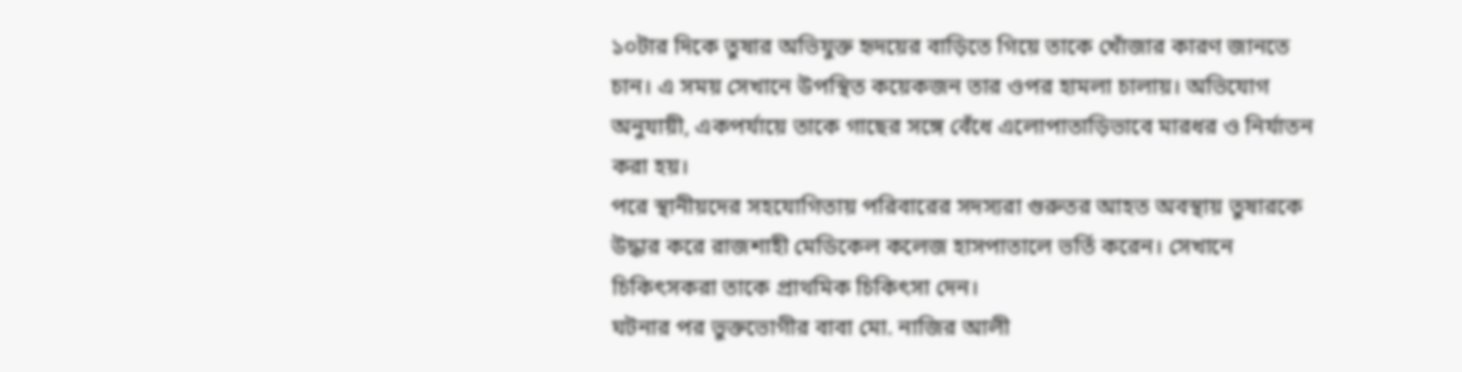১০টার দিকে তুষার অভিযুক্ত হৃদয়ের বাড়িতে গিয়ে তাকে খোঁজার কারণ জানতে চান। এ সময় সেখানে উপস্থিত কয়েকজন তার ওপর হামলা চালায়। অভিযোগ অনুযায়ী, একপর্যায়ে তাকে গাছের সঙ্গে বেঁধে এলোপাতাড়িভাবে মারধর ও নির্যাতন করা হয়।
পরে স্থানীয়দের সহযোগিতায় পরিবারের সদস্যরা গুরুতর আহত অবস্থায় তুষারকে উদ্ধার করে রাজশাহী মেডিকেল কলেজ হাসপাতালে ভর্তি করেন। সেখানে চিকিৎসকরা তাকে প্রাথমিক চিকিৎসা দেন।
ঘটনার পর ভুক্তভোগীর বাবা মো. নাজির আলী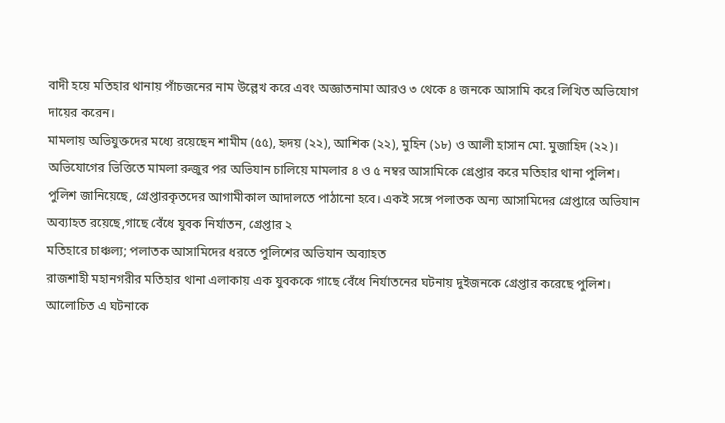বাদী হয়ে মতিহার থানায় পাঁচজনের নাম উল্লেখ করে এবং অজ্ঞাতনামা আরও ৩ থেকে ৪ জনকে আসামি করে লিখিত অভিযোগ দায়ের করেন।
মামলায় অভিযুক্তদের মধ্যে রয়েছেন শামীম (৫৫), হৃদয় (২২), আশিক (২২), মুহিন (১৮) ও আলী হাসান মো. মুজাহিদ (২২)।
অভিযোগের ভিত্তিতে মামলা রুজুর পর অভিযান চালিয়ে মামলার ৪ ও ৫ নম্বর আসামিকে গ্রেপ্তার করে মতিহার থানা পুলিশ।
পুলিশ জানিয়েছে, গ্রেপ্তারকৃতদের আগামীকাল আদালতে পাঠানো হবে। একই সঙ্গে পলাতক অন্য আসামিদের গ্রেপ্তারে অভিযান অব্যাহত রয়েছে,গাছে বেঁধে যুবক নির্যাতন, গ্রেপ্তার ২
মতিহারে চাঞ্চল্য; পলাতক আসামিদের ধরতে পুলিশের অভিযান অব্যাহত
রাজশাহী মহানগরীর মতিহার থানা এলাকায় এক যুবককে গাছে বেঁধে নির্যাতনের ঘটনায় দুইজনকে গ্রেপ্তার করেছে পুলিশ। আলোচিত এ ঘটনাকে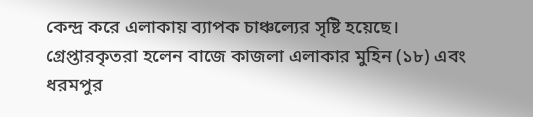কেন্দ্র করে এলাকায় ব্যাপক চাঞ্চল্যের সৃষ্টি হয়েছে।
গ্রেপ্তারকৃতরা হলেন বাজে কাজলা এলাকার মুহিন (১৮) এবং ধরমপুর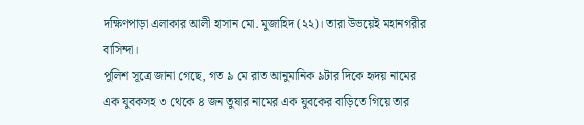দক্ষিণপাড়া এলাকার আলী হাসান মো. মুজাহিদ (২২)। তারা উভয়েই মহানগরীর বাসিন্দা।
পুলিশ সূত্রে জানা গেছে, গত ৯ মে রাত আনুমানিক ৯টার দিকে হৃদয় নামের এক যুবকসহ ৩ থেকে ৪ জন তুষার নামের এক যুবকের বাড়িতে গিয়ে তার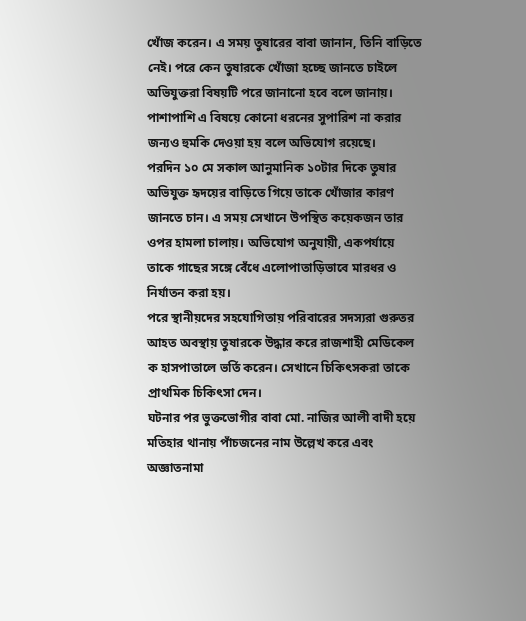খোঁজ করেন। এ সময় তুষারের বাবা জানান, তিনি বাড়িতে নেই। পরে কেন তুষারকে খোঁজা হচ্ছে জানতে চাইলে অভিযুক্তরা বিষয়টি পরে জানানো হবে বলে জানায়।
পাশাপাশি এ বিষয়ে কোনো ধরনের সুপারিশ না করার জন্যও হুমকি দেওয়া হয় বলে অভিযোগ রয়েছে।
পরদিন ১০ মে সকাল আনুমানিক ১০টার দিকে তুষার অভিযুক্ত হৃদয়ের বাড়িতে গিয়ে তাকে খোঁজার কারণ জানতে চান। এ সময় সেখানে উপস্থিত কয়েকজন তার ওপর হামলা চালায়। অভিযোগ অনুযায়ী, একপর্যায়ে তাকে গাছের সঙ্গে বেঁধে এলোপাতাড়িভাবে মারধর ও নির্যাতন করা হয়।
পরে স্থানীয়দের সহযোগিতায় পরিবারের সদস্যরা গুরুতর আহত অবস্থায় তুষারকে উদ্ধার করে রাজশাহী মেডিকেল ক হাসপাতালে ভর্তি করেন। সেখানে চিকিৎসকরা তাকে প্রাথমিক চিকিৎসা দেন।
ঘটনার পর ভুক্তভোগীর বাবা মো. নাজির আলী বাদী হয়ে মতিহার থানায় পাঁচজনের নাম উল্লেখ করে এবং অজ্ঞাতনামা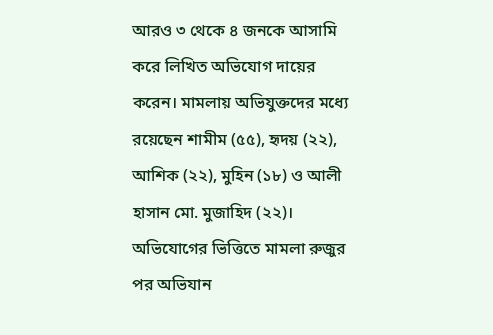আরও ৩ থেকে ৪ জনকে আসামি করে লিখিত অভিযোগ দায়ের করেন। মামলায় অভিযুক্তদের মধ্যে রয়েছেন শামীম (৫৫), হৃদয় (২২), আশিক (২২), মুহিন (১৮) ও আলী হাসান মো. মুজাহিদ (২২)।
অভিযোগের ভিত্তিতে মামলা রুজুর পর অভিযান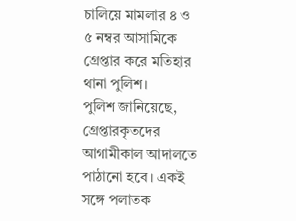চালিয়ে মামলার ৪ ও ৫ নম্বর আসামিকে গ্রেপ্তার করে মতিহার থানা পুলিশ।
পুলিশ জানিয়েছে, গ্রেপ্তারকৃতদের আগামীকাল আদালতে পাঠানো হবে। একই সঙ্গে পলাতক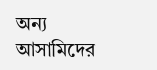অন্য আসামিদের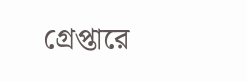গ্রেপ্তারে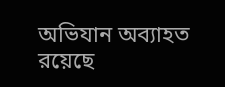অভিযান অব্যাহত রয়েছে